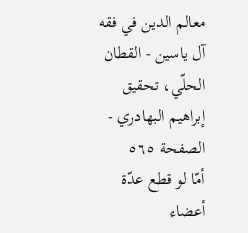معالم الدين في فقه آل ياسين - القطان الحلّي، تحقیق إبراهيم البهادري - الصفحة ٥٦٥
أمّا لو قطع عدّة أعضاء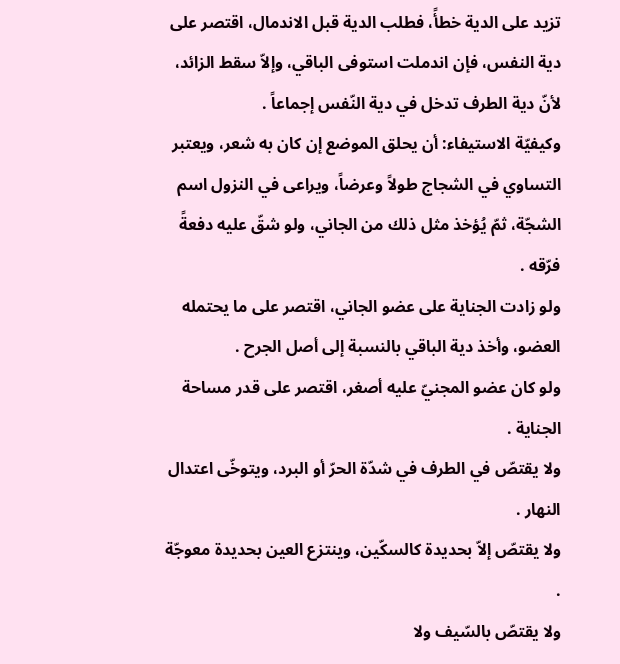تزيد على الدية خطأً، فطلب الدية قبل الاندمال، اقتصر على دية النفس، فإن اندملت استوفى الباقي، وإلاّ سقط الزائد، لأنّ دية الطرف تدخل في دية النّفس إجماعاً .
وكيفيّة الاستيفاء: أن يحلق الموضع إن كان به شعر، ويعتبر التساوي في الشجاج طولاً وعرضاً، ويراعى في النزول اسم الشجّة، ثمّ يُؤخذ مثل ذلك من الجاني، ولو شقّ عليه دفعةً فرّقه .
ولو زادت الجناية على عضو الجاني، اقتصر على ما يحتمله العضو، وأخذ دية الباقي بالنسبة إلى أصل الجرح .
ولو كان عضو المجنيّ عليه أصغر، اقتصر على قدر مساحة الجناية .
ولا يقتصّ في الطرف في شدّة الحرّ أو البرد، ويتوخّى اعتدال النهار .
ولا يقتصّ إلاّ بحديدة كالسكّين، وينتزع العين بحديدة معوجّة .
ولا يقتصّ بالسّيف ولا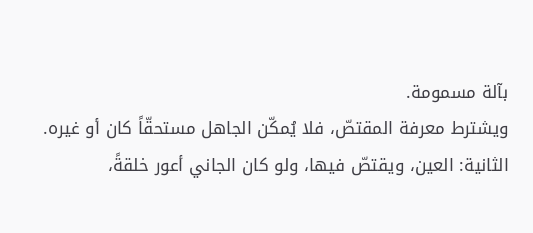بآلة مسمومة.
ويشترط معرفة المقتصّ، فلا يُمكّن الجاهل مستحقّاً كان أو غيره.
الثانية: العين، ويقتصّ فيها، ولو كان الجاني أعور خلقةً،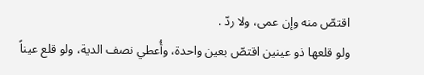اقتصّ منه وإن عمى، ولا ردّ .
ولو قلعها ذو عينين اقتصّ بعين واحدة، وأُعطي نصف الدية، ولو قلع عيناً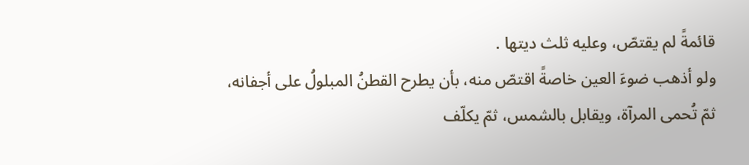قائمةً لم يقتصّ، وعليه ثلث ديتها .
ولو أذهب ضوءَ العين خاصةً اقتصّ منه، بأن يطرح القطنُ المبلولُ على أجفانه، ثمّ تُحمى المرآة، ويقابل بالشمس، ثمّ يكلّف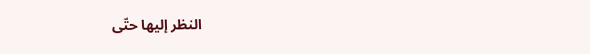النظر إليها حتّى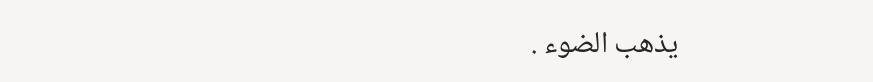يذهب الضوء .